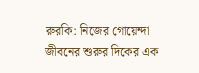রুরকি: নিজের গোয়েন্দা জীবনের শুরুর দিকের এক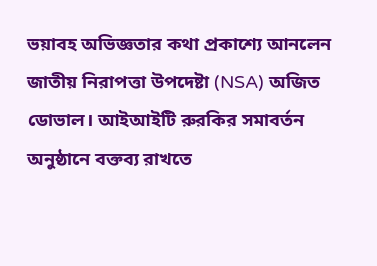ভয়াবহ অভিজ্ঞতার কথা প্রকাশ্যে আনলেন জাতীয় নিরাপত্তা উপদেষ্টা (NSA) অজিত ডোভাল। আইআইটি রুরকির সমাবর্তন অনুষ্ঠানে বক্তব্য রাখতে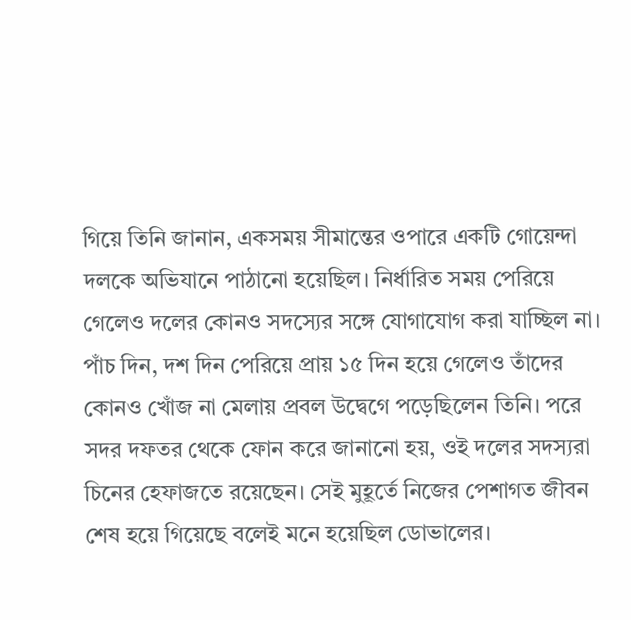গিয়ে তিনি জানান, একসময় সীমান্তের ওপারে একটি গোয়েন্দা দলকে অভিযানে পাঠানো হয়েছিল। নির্ধারিত সময় পেরিয়ে গেলেও দলের কোনও সদস্যের সঙ্গে যোগাযোগ করা যাচ্ছিল না। পাঁচ দিন, দশ দিন পেরিয়ে প্রায় ১৫ দিন হয়ে গেলেও তাঁদের কোনও খোঁজ না মেলায় প্রবল উদ্বেগে পড়েছিলেন তিনি। পরে সদর দফতর থেকে ফোন করে জানানো হয়, ওই দলের সদস্যরা চিনের হেফাজতে রয়েছেন। সেই মুহূর্তে নিজের পেশাগত জীবন শেষ হয়ে গিয়েছে বলেই মনে হয়েছিল ডোভালের।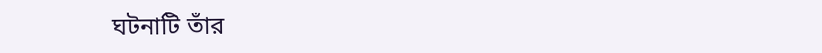ঘটনাটি তাঁর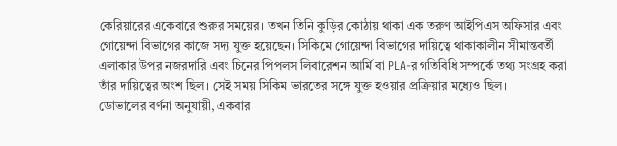কেরিয়ারের একেবারে শুরুর সময়ের। তখন তিনি কুড়ির কোঠায় থাকা এক তরুণ আইপিএস অফিসার এবং গোয়েন্দা বিভাগের কাজে সদ্য যুক্ত হয়েছেন। সিকিমে গোয়েন্দা বিভাগের দায়িত্বে থাকাকালীন সীমান্তবর্তী এলাকার উপর নজরদারি এবং চিনের পিপলস লিবারেশন আর্মি বা PLA-র গতিবিধি সম্পর্কে তথ্য সংগ্রহ করা তাঁর দায়িত্বের অংশ ছিল। সেই সময় সিকিম ভারতের সঙ্গে যুক্ত হওয়ার প্রক্রিয়ার মধ্যেও ছিল।
ডোভালের বর্ণনা অনুযায়ী, একবার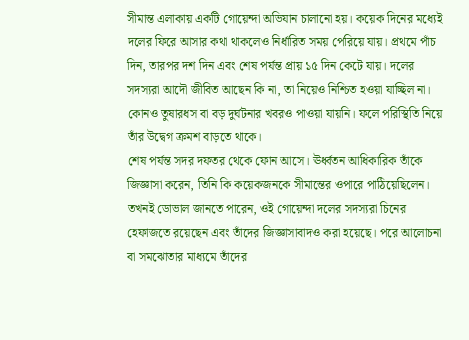সীমান্ত এলাকায় একটি গোয়েন্দা অভিযান চালানো হয়। কয়েক দিনের মধ্যেই দলের ফিরে আসার কথা থাকলেও নির্ধারিত সময় পেরিয়ে যায়। প্রথমে পাঁচ দিন, তারপর দশ দিন এবং শেষ পর্যন্ত প্রায় ১৫ দিন কেটে যায়। দলের সদস্যরা আদৌ জীবিত আছেন কি না, তা নিয়েও নিশ্চিত হওয়া যাচ্ছিল না। কোনও তুষারধস বা বড় দুর্ঘটনার খবরও পাওয়া যায়নি। ফলে পরিস্থিতি নিয়ে তাঁর উদ্বেগ ক্রমশ বাড়তে থাকে।
শেষ পর্যন্ত সদর দফতর থেকে ফোন আসে। ঊর্ধ্বতন আধিকারিক তাঁকে জিজ্ঞাসা করেন, তিনি কি কয়েকজনকে সীমান্তের ওপারে পাঠিয়েছিলেন। তখনই ডোভাল জানতে পারেন, ওই গোয়েন্দা দলের সদস্যরা চিনের হেফাজতে রয়েছেন এবং তাঁদের জিজ্ঞাসাবাদও করা হয়েছে। পরে আলোচনা বা সমঝোতার মাধ্যমে তাঁদের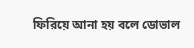ফিরিয়ে আনা হয় বলে ডোভাল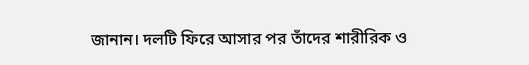জানান। দলটি ফিরে আসার পর তাঁদের শারীরিক ও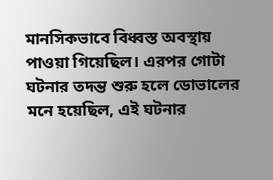মানসিকভাবে বিধ্বস্ত অবস্থায় পাওয়া গিয়েছিল। এরপর গোটা ঘটনার তদন্ত শুরু হলে ডোভালের মনে হয়েছিল, এই ঘটনার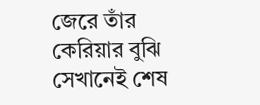জেরে তাঁর কেরিয়ার বুঝি সেখানেই শেষ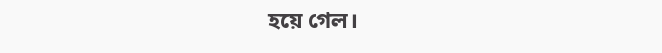হয়ে গেল।